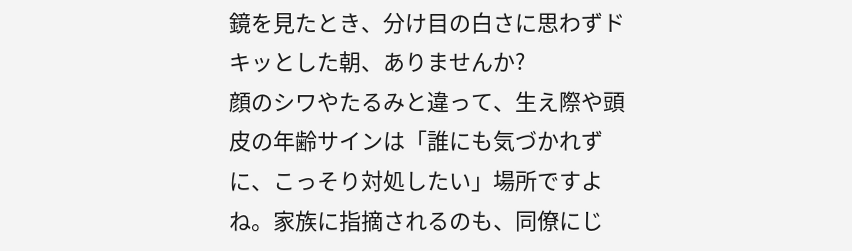鏡を見たとき、分け目の白さに思わずドキッとした朝、ありませんか?
顔のシワやたるみと違って、生え際や頭皮の年齢サインは「誰にも気づかれずに、こっそり対処したい」場所ですよね。家族に指摘されるのも、同僚にじ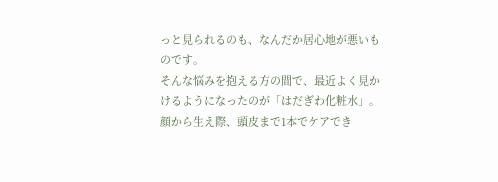っと見られるのも、なんだか居心地が悪いものです。
そんな悩みを抱える方の間で、最近よく見かけるようになったのが「はだぎわ化粧水」。顔から生え際、頭皮まで1本でケアでき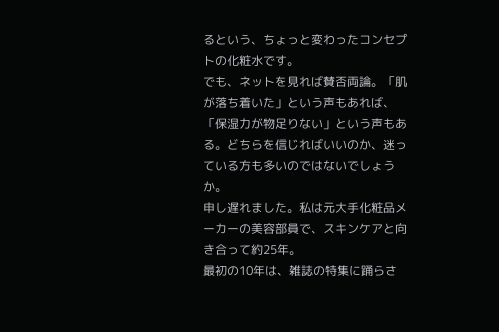るという、ちょっと変わったコンセプトの化粧水です。
でも、ネットを見れば賛否両論。「肌が落ち着いた」という声もあれば、「保湿力が物足りない」という声もある。どちらを信じればいいのか、迷っている方も多いのではないでしょうか。
申し遅れました。私は元大手化粧品メーカーの美容部員で、スキンケアと向き合って約25年。
最初の10年は、雑誌の特集に踊らさ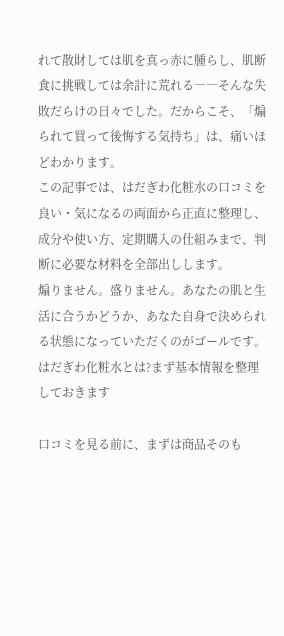れて散財しては肌を真っ赤に腫らし、肌断食に挑戦しては余計に荒れる――そんな失敗だらけの日々でした。だからこそ、「煽られて買って後悔する気持ち」は、痛いほどわかります。
この記事では、はだぎわ化粧水の口コミを良い・気になるの両面から正直に整理し、成分や使い方、定期購入の仕組みまで、判断に必要な材料を全部出しします。
煽りません。盛りません。あなたの肌と生活に合うかどうか、あなた自身で決められる状態になっていただくのがゴールです。
はだぎわ化粧水とは?まず基本情報を整理しておきます

口コミを見る前に、まずは商品そのも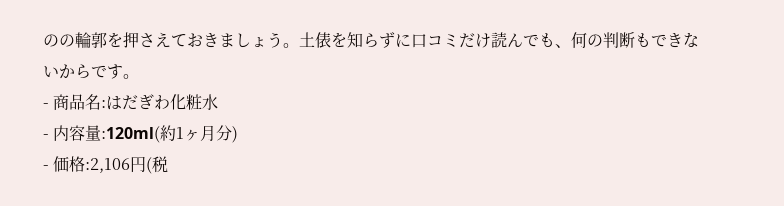のの輪郭を押さえておきましょう。土俵を知らずに口コミだけ読んでも、何の判断もできないからです。
- 商品名:はだぎわ化粧水
- 内容量:120ml(約1ヶ月分)
- 価格:2,106円(税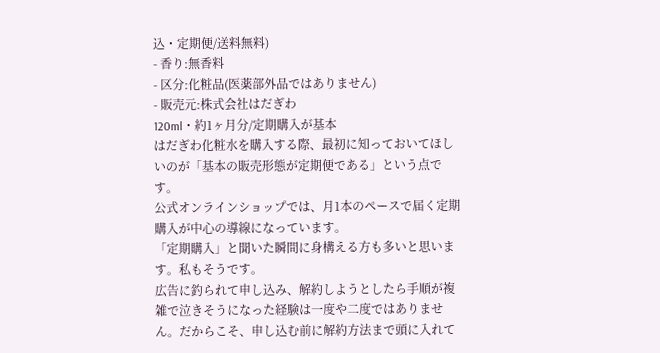込・定期便/送料無料)
- 香り:無香料
- 区分:化粧品(医薬部外品ではありません)
- 販売元:株式会社はだぎわ
120ml・約1ヶ月分/定期購入が基本
はだぎわ化粧水を購入する際、最初に知っておいてほしいのが「基本の販売形態が定期便である」という点です。
公式オンラインショップでは、月1本のペースで届く定期購入が中心の導線になっています。
「定期購入」と聞いた瞬間に身構える方も多いと思います。私もそうです。
広告に釣られて申し込み、解約しようとしたら手順が複雑で泣きそうになった経験は一度や二度ではありません。だからこそ、申し込む前に解約方法まで頭に入れて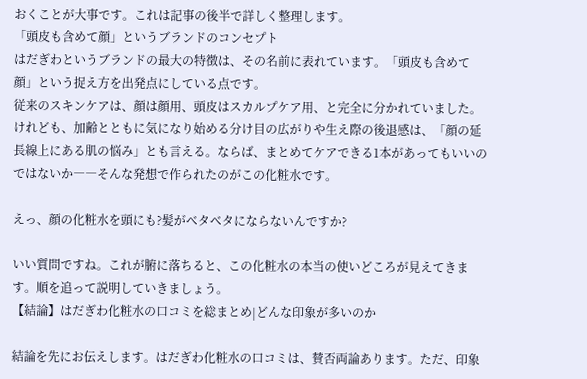おくことが大事です。これは記事の後半で詳しく整理します。
「頭皮も含めて顔」というブランドのコンセプト
はだぎわというブランドの最大の特徴は、その名前に表れています。「頭皮も含めて顔」という捉え方を出発点にしている点です。
従来のスキンケアは、顔は顔用、頭皮はスカルプケア用、と完全に分かれていました。
けれども、加齢とともに気になり始める分け目の広がりや生え際の後退感は、「顔の延長線上にある肌の悩み」とも言える。ならば、まとめてケアできる1本があってもいいのではないか――そんな発想で作られたのがこの化粧水です。

えっ、顔の化粧水を頭にも?髪がベタベタにならないんですか?

いい質問ですね。これが腑に落ちると、この化粧水の本当の使いどころが見えてきます。順を追って説明していきましょう。
【結論】はだぎわ化粧水の口コミを総まとめ|どんな印象が多いのか

結論を先にお伝えします。はだぎわ化粧水の口コミは、賛否両論あります。ただ、印象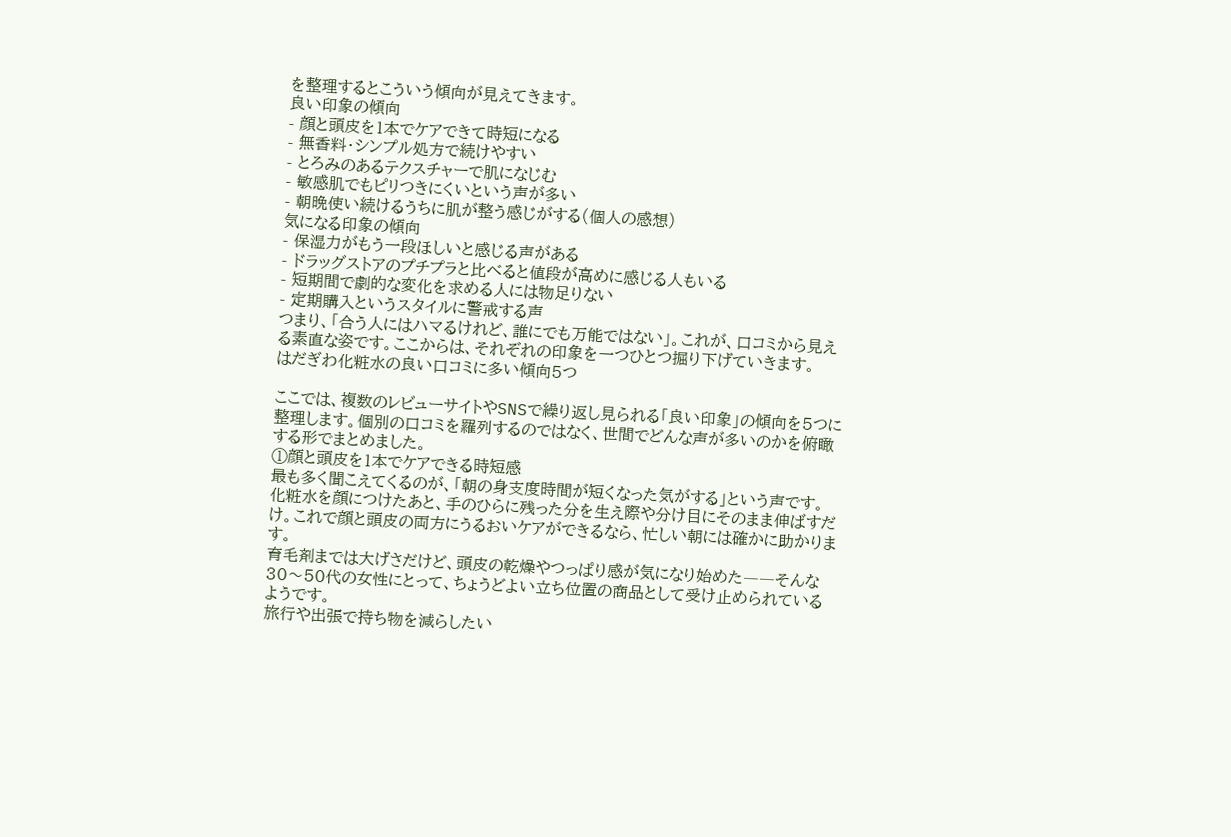を整理するとこういう傾向が見えてきます。
良い印象の傾向
- 顔と頭皮を1本でケアできて時短になる
- 無香料・シンプル処方で続けやすい
- とろみのあるテクスチャーで肌になじむ
- 敏感肌でもピリつきにくいという声が多い
- 朝晩使い続けるうちに肌が整う感じがする(個人の感想)
気になる印象の傾向
- 保湿力がもう一段ほしいと感じる声がある
- ドラッグストアのプチプラと比べると値段が高めに感じる人もいる
- 短期間で劇的な変化を求める人には物足りない
- 定期購入というスタイルに警戒する声
つまり、「合う人にはハマるけれど、誰にでも万能ではない」。これが、口コミから見える素直な姿です。ここからは、それぞれの印象を一つひとつ掘り下げていきます。
はだぎわ化粧水の良い口コミに多い傾向5つ

ここでは、複数のレビューサイトやSNSで繰り返し見られる「良い印象」の傾向を5つに整理します。個別の口コミを羅列するのではなく、世間でどんな声が多いのかを俯瞰する形でまとめました。
①顔と頭皮を1本でケアできる時短感
最も多く聞こえてくるのが、「朝の身支度時間が短くなった気がする」という声です。
化粧水を顔につけたあと、手のひらに残った分を生え際や分け目にそのまま伸ばすだけ。これで顔と頭皮の両方にうるおいケアができるなら、忙しい朝には確かに助かります。
育毛剤までは大げさだけど、頭皮の乾燥やつっぱり感が気になり始めた――そんな30〜50代の女性にとって、ちょうどよい立ち位置の商品として受け止められているようです。
旅行や出張で持ち物を減らしたい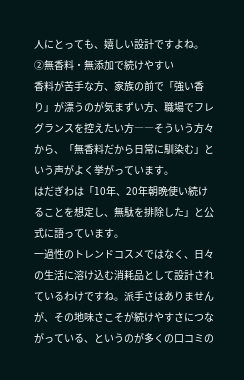人にとっても、嬉しい設計ですよね。
②無香料・無添加で続けやすい
香料が苦手な方、家族の前で「強い香り」が漂うのが気まずい方、職場でフレグランスを控えたい方――そういう方々から、「無香料だから日常に馴染む」という声がよく挙がっています。
はだぎわは「10年、20年朝晩使い続けることを想定し、無駄を排除した」と公式に語っています。
一過性のトレンドコスメではなく、日々の生活に溶け込む消耗品として設計されているわけですね。派手さはありませんが、その地味さこそが続けやすさにつながっている、というのが多くの口コミの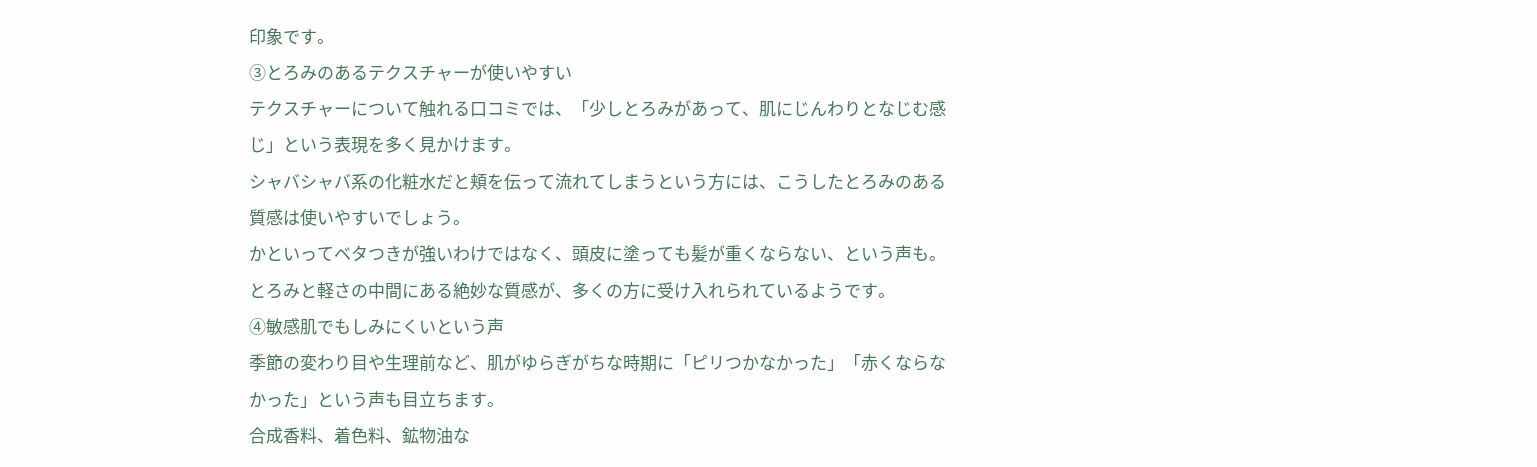印象です。
③とろみのあるテクスチャーが使いやすい
テクスチャーについて触れる口コミでは、「少しとろみがあって、肌にじんわりとなじむ感じ」という表現を多く見かけます。
シャバシャバ系の化粧水だと頬を伝って流れてしまうという方には、こうしたとろみのある質感は使いやすいでしょう。
かといってベタつきが強いわけではなく、頭皮に塗っても髪が重くならない、という声も。とろみと軽さの中間にある絶妙な質感が、多くの方に受け入れられているようです。
④敏感肌でもしみにくいという声
季節の変わり目や生理前など、肌がゆらぎがちな時期に「ピリつかなかった」「赤くならなかった」という声も目立ちます。
合成香料、着色料、鉱物油な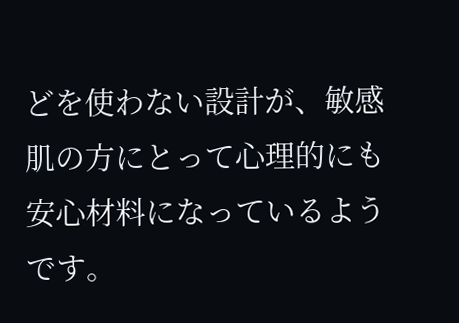どを使わない設計が、敏感肌の方にとって心理的にも安心材料になっているようです。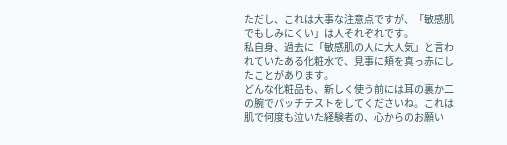ただし、これは大事な注意点ですが、「敏感肌でもしみにくい」は人それぞれです。
私自身、過去に「敏感肌の人に大人気」と言われていたある化粧水で、見事に頬を真っ赤にしたことがあります。
どんな化粧品も、新しく使う前には耳の裏か二の腕でパッチテストをしてくださいね。これは肌で何度も泣いた経験者の、心からのお願い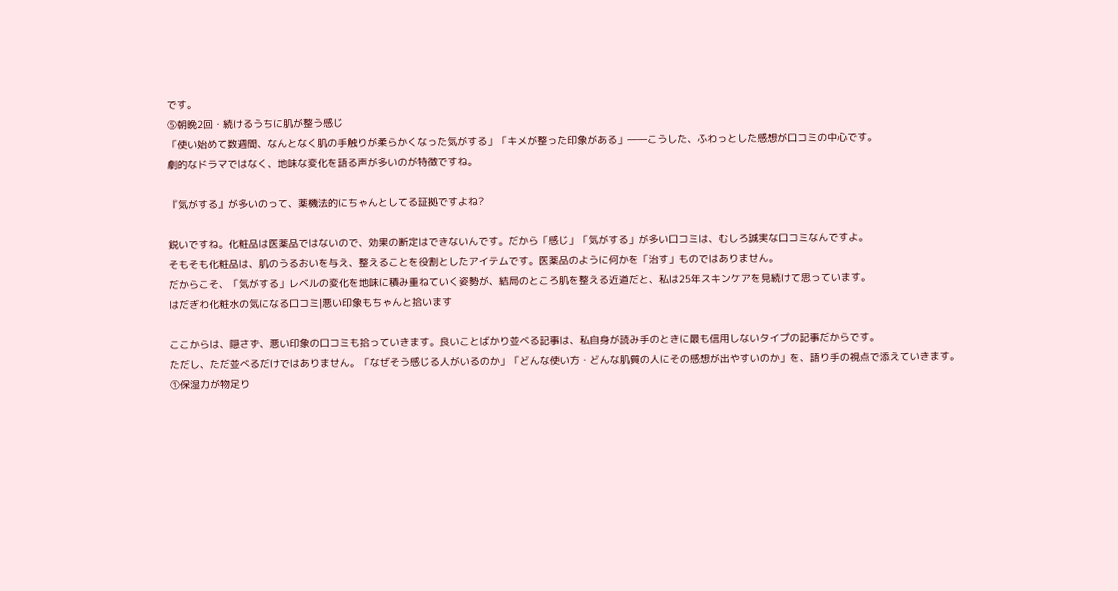です。
⑤朝晩2回・続けるうちに肌が整う感じ
「使い始めて数週間、なんとなく肌の手触りが柔らかくなった気がする」「キメが整った印象がある」――こうした、ふわっとした感想が口コミの中心です。
劇的なドラマではなく、地味な変化を語る声が多いのが特徴ですね。

『気がする』が多いのって、薬機法的にちゃんとしてる証拠ですよね?

鋭いですね。化粧品は医薬品ではないので、効果の断定はできないんです。だから「感じ」「気がする」が多い口コミは、むしろ誠実な口コミなんですよ。
そもそも化粧品は、肌のうるおいを与え、整えることを役割としたアイテムです。医薬品のように何かを「治す」ものではありません。
だからこそ、「気がする」レベルの変化を地味に積み重ねていく姿勢が、結局のところ肌を整える近道だと、私は25年スキンケアを見続けて思っています。
はだぎわ化粧水の気になる口コミ|悪い印象もちゃんと拾います

ここからは、隠さず、悪い印象の口コミも拾っていきます。良いことばかり並べる記事は、私自身が読み手のときに最も信用しないタイプの記事だからです。
ただし、ただ並べるだけではありません。「なぜそう感じる人がいるのか」「どんな使い方・どんな肌質の人にその感想が出やすいのか」を、語り手の視点で添えていきます。
①保湿力が物足り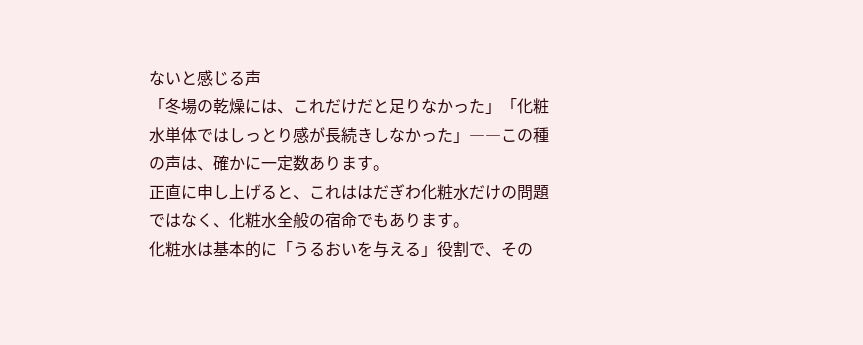ないと感じる声
「冬場の乾燥には、これだけだと足りなかった」「化粧水単体ではしっとり感が長続きしなかった」――この種の声は、確かに一定数あります。
正直に申し上げると、これははだぎわ化粧水だけの問題ではなく、化粧水全般の宿命でもあります。
化粧水は基本的に「うるおいを与える」役割で、その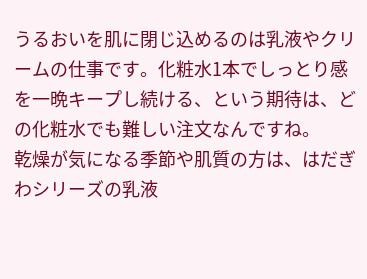うるおいを肌に閉じ込めるのは乳液やクリームの仕事です。化粧水1本でしっとり感を一晩キープし続ける、という期待は、どの化粧水でも難しい注文なんですね。
乾燥が気になる季節や肌質の方は、はだぎわシリーズの乳液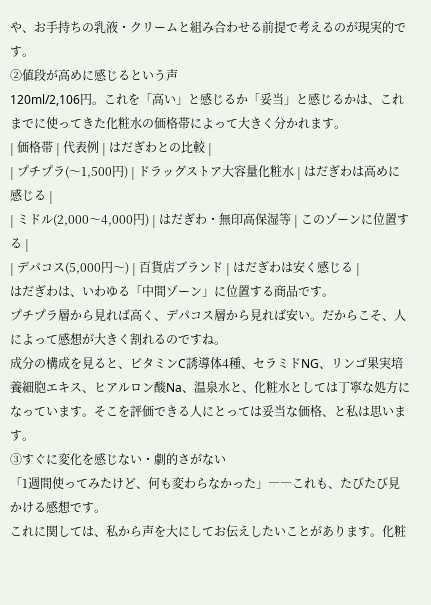や、お手持ちの乳液・クリームと組み合わせる前提で考えるのが現実的です。
②値段が高めに感じるという声
120ml/2,106円。これを「高い」と感じるか「妥当」と感じるかは、これまでに使ってきた化粧水の価格帯によって大きく分かれます。
| 価格帯 | 代表例 | はだぎわとの比較 |
| プチプラ(〜1,500円) | ドラッグストア大容量化粧水 | はだぎわは高めに感じる |
| ミドル(2,000〜4,000円) | はだぎわ・無印高保湿等 | このゾーンに位置する |
| デパコス(5,000円〜) | 百貨店ブランド | はだぎわは安く感じる |
はだぎわは、いわゆる「中間ゾーン」に位置する商品です。
プチプラ層から見れば高く、デパコス層から見れば安い。だからこそ、人によって感想が大きく割れるのですね。
成分の構成を見ると、ビタミンC誘導体4種、セラミドNG、リンゴ果実培養細胞エキス、ヒアルロン酸Na、温泉水と、化粧水としては丁寧な処方になっています。そこを評価できる人にとっては妥当な価格、と私は思います。
③すぐに変化を感じない・劇的さがない
「1週間使ってみたけど、何も変わらなかった」――これも、たびたび見かける感想です。
これに関しては、私から声を大にしてお伝えしたいことがあります。化粧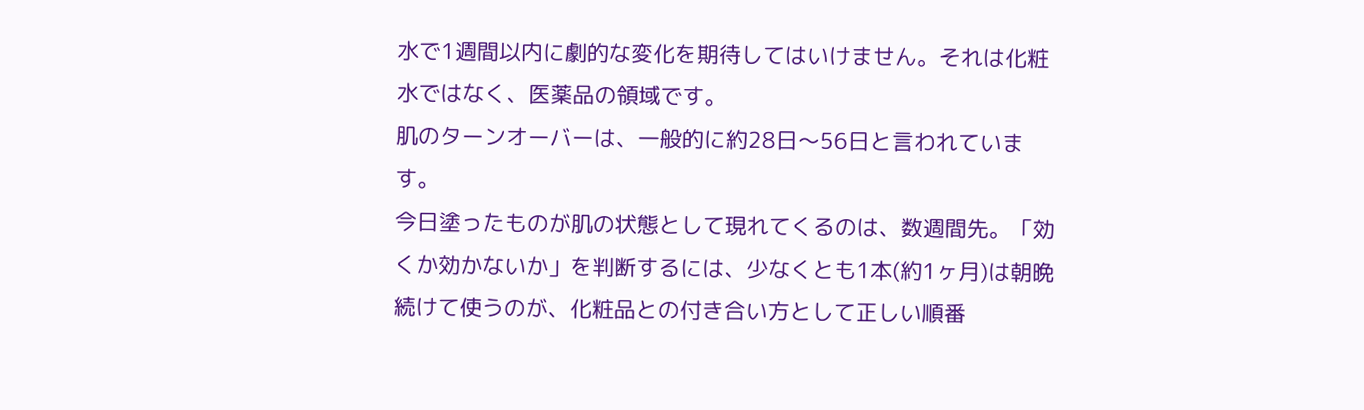水で1週間以内に劇的な変化を期待してはいけません。それは化粧水ではなく、医薬品の領域です。
肌のターンオーバーは、一般的に約28日〜56日と言われています。
今日塗ったものが肌の状態として現れてくるのは、数週間先。「効くか効かないか」を判断するには、少なくとも1本(約1ヶ月)は朝晩続けて使うのが、化粧品との付き合い方として正しい順番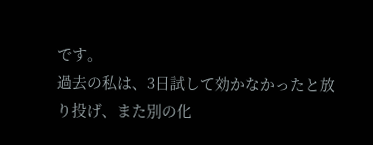です。
過去の私は、3日試して効かなかったと放り投げ、また別の化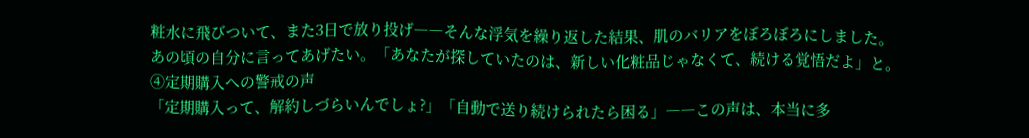粧水に飛びついて、また3日で放り投げ――そんな浮気を繰り返した結果、肌のバリアをぼろぼろにしました。
あの頃の自分に言ってあげたい。「あなたが探していたのは、新しい化粧品じゃなくて、続ける覚悟だよ」と。
④定期購入への警戒の声
「定期購入って、解約しづらいんでしょ?」「自動で送り続けられたら困る」――この声は、本当に多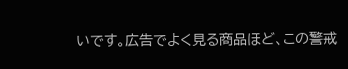いです。広告でよく見る商品ほど、この警戒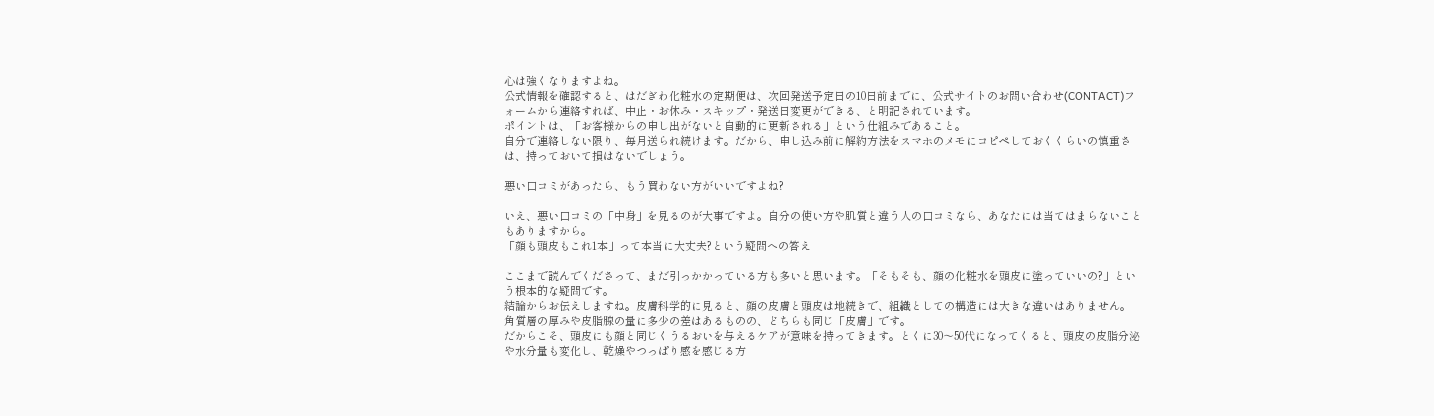心は強くなりますよね。
公式情報を確認すると、はだぎわ化粧水の定期便は、次回発送予定日の10日前までに、公式サイトのお問い合わせ(CONTACT)フォームから連絡すれば、中止・お休み・スキップ・発送日変更ができる、と明記されています。
ポイントは、「お客様からの申し出がないと自動的に更新される」という仕組みであること。
自分で連絡しない限り、毎月送られ続けます。だから、申し込み前に解約方法をスマホのメモにコピペしておくくらいの慎重さは、持っておいて損はないでしょう。

悪い口コミがあったら、もう買わない方がいいですよね?

いえ、悪い口コミの「中身」を見るのが大事ですよ。自分の使い方や肌質と違う人の口コミなら、あなたには当てはまらないこともありますから。
「顔も頭皮もこれ1本」って本当に大丈夫?という疑問への答え

ここまで読んでくださって、まだ引っかかっている方も多いと思います。「そもそも、顔の化粧水を頭皮に塗っていいの?」という根本的な疑問です。
結論からお伝えしますね。皮膚科学的に見ると、顔の皮膚と頭皮は地続きで、組織としての構造には大きな違いはありません。
角質層の厚みや皮脂腺の量に多少の差はあるものの、どちらも同じ「皮膚」です。
だからこそ、頭皮にも顔と同じくうるおいを与えるケアが意味を持ってきます。とくに30〜50代になってくると、頭皮の皮脂分泌や水分量も変化し、乾燥やつっぱり感を感じる方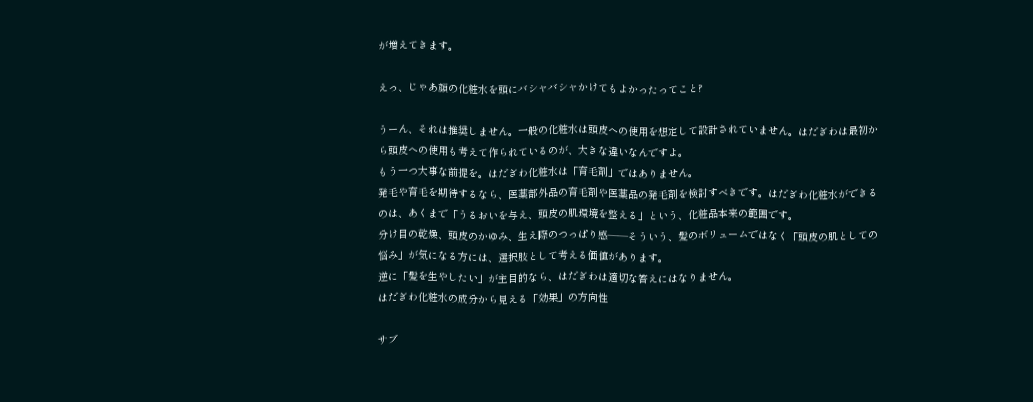が増えてきます。

えっ、じゃあ顔の化粧水を頭にバシャバシャかけてもよかったってこと?

うーん、それは推奨しません。一般の化粧水は頭皮への使用を想定して設計されていません。はだぎわは最初から頭皮への使用も考えて作られているのが、大きな違いなんですよ。
もう一つ大事な前提を。はだぎわ化粧水は「育毛剤」ではありません。
発毛や育毛を期待するなら、医薬部外品の育毛剤や医薬品の発毛剤を検討すべきです。はだぎわ化粧水ができるのは、あくまで「うるおいを与え、頭皮の肌環境を整える」という、化粧品本来の範囲です。
分け目の乾燥、頭皮のかゆみ、生え際のつっぱり感――そういう、髪のボリュームではなく「頭皮の肌としての悩み」が気になる方には、選択肢として考える価値があります。
逆に「髪を生やしたい」が主目的なら、はだぎわは適切な答えにはなりません。
はだぎわ化粧水の成分から見える「効果」の方向性

サブ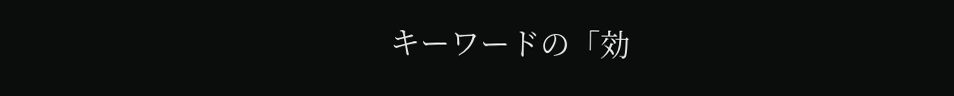キーワードの「効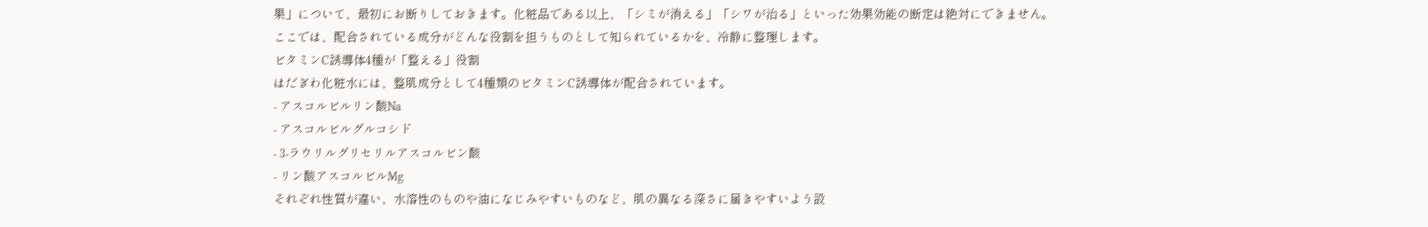果」について、最初にお断りしておきます。化粧品である以上、「シミが消える」「シワが治る」といった効果効能の断定は絶対にできません。
ここでは、配合されている成分がどんな役割を担うものとして知られているかを、冷静に整理します。
ビタミンC誘導体4種が「整える」役割
はだぎわ化粧水には、整肌成分として4種類のビタミンC誘導体が配合されています。
- アスコルビルリン酸Na
- アスコルビルグルコシド
- 3-ラウリルグリセリルアスコルビン酸
- リン酸アスコルビルMg
それぞれ性質が違い、水溶性のものや油になじみやすいものなど、肌の異なる深さに届きやすいよう設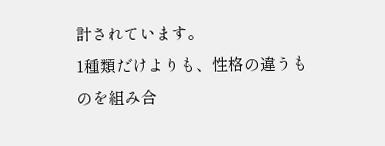計されています。
1種類だけよりも、性格の違うものを組み合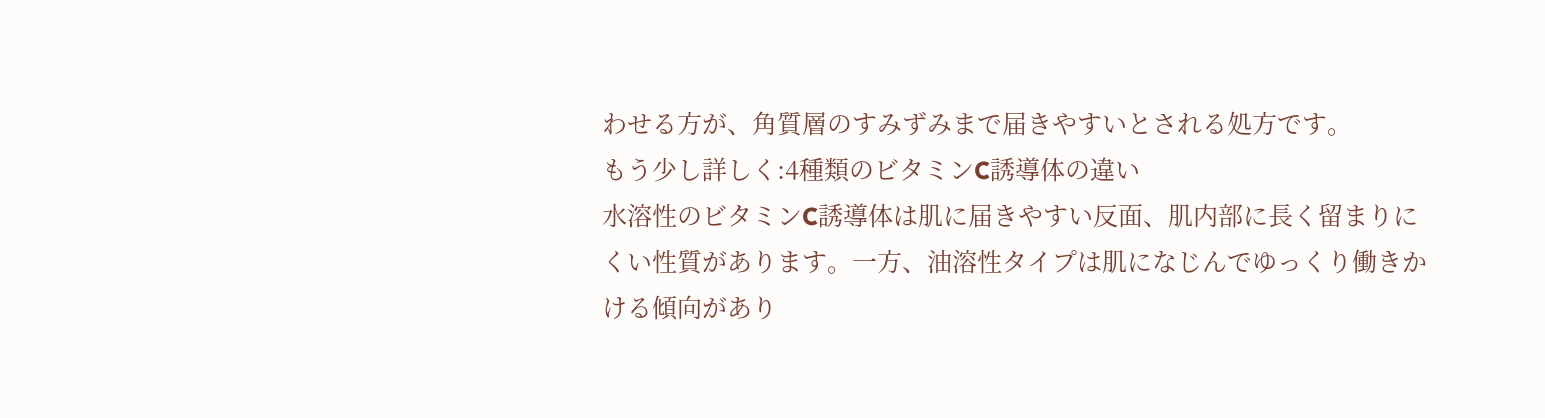わせる方が、角質層のすみずみまで届きやすいとされる処方です。
もう少し詳しく:4種類のビタミンC誘導体の違い
水溶性のビタミンC誘導体は肌に届きやすい反面、肌内部に長く留まりにくい性質があります。一方、油溶性タイプは肌になじんでゆっくり働きかける傾向があり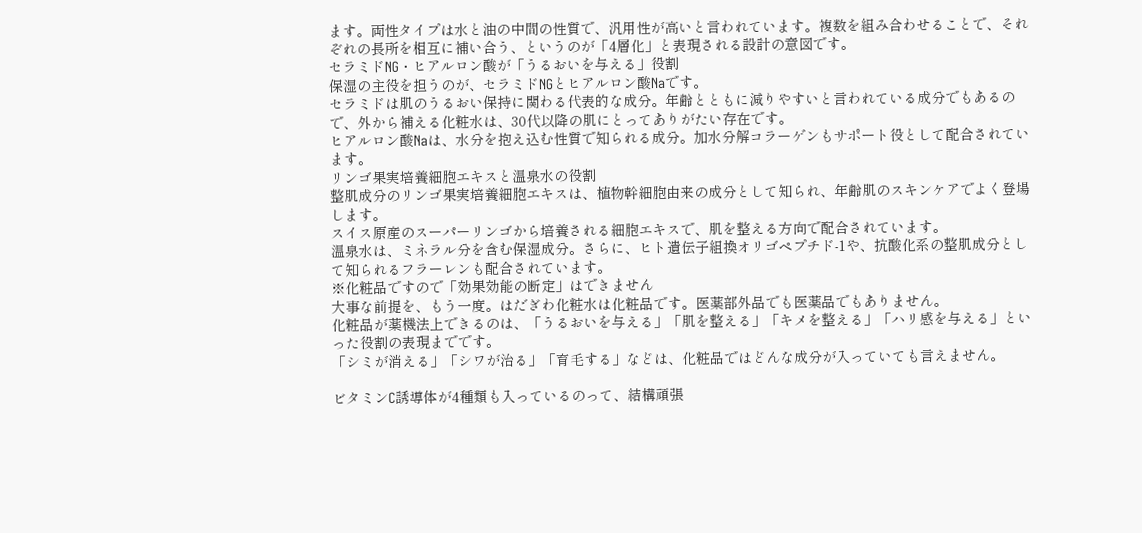ます。両性タイプは水と油の中間の性質で、汎用性が高いと言われています。複数を組み合わせることで、それぞれの長所を相互に補い合う、というのが「4層化」と表現される設計の意図です。
セラミドNG・ヒアルロン酸が「うるおいを与える」役割
保湿の主役を担うのが、セラミドNGとヒアルロン酸Naです。
セラミドは肌のうるおい保持に関わる代表的な成分。年齢とともに減りやすいと言われている成分でもあるので、外から補える化粧水は、30代以降の肌にとってありがたい存在です。
ヒアルロン酸Naは、水分を抱え込む性質で知られる成分。加水分解コラーゲンもサポート役として配合されています。
リンゴ果実培養細胞エキスと温泉水の役割
整肌成分のリンゴ果実培養細胞エキスは、植物幹細胞由来の成分として知られ、年齢肌のスキンケアでよく登場します。
スイス原産のスーパーリンゴから培養される細胞エキスで、肌を整える方向で配合されています。
温泉水は、ミネラル分を含む保湿成分。さらに、ヒト遺伝子組換オリゴペプチド-1や、抗酸化系の整肌成分として知られるフラーレンも配合されています。
※化粧品ですので「効果効能の断定」はできません
大事な前提を、もう一度。はだぎわ化粧水は化粧品です。医薬部外品でも医薬品でもありません。
化粧品が薬機法上できるのは、「うるおいを与える」「肌を整える」「キメを整える」「ハリ感を与える」といった役割の表現までです。
「シミが消える」「シワが治る」「育毛する」などは、化粧品ではどんな成分が入っていても言えません。

ビタミンC誘導体が4種類も入っているのって、結構頑張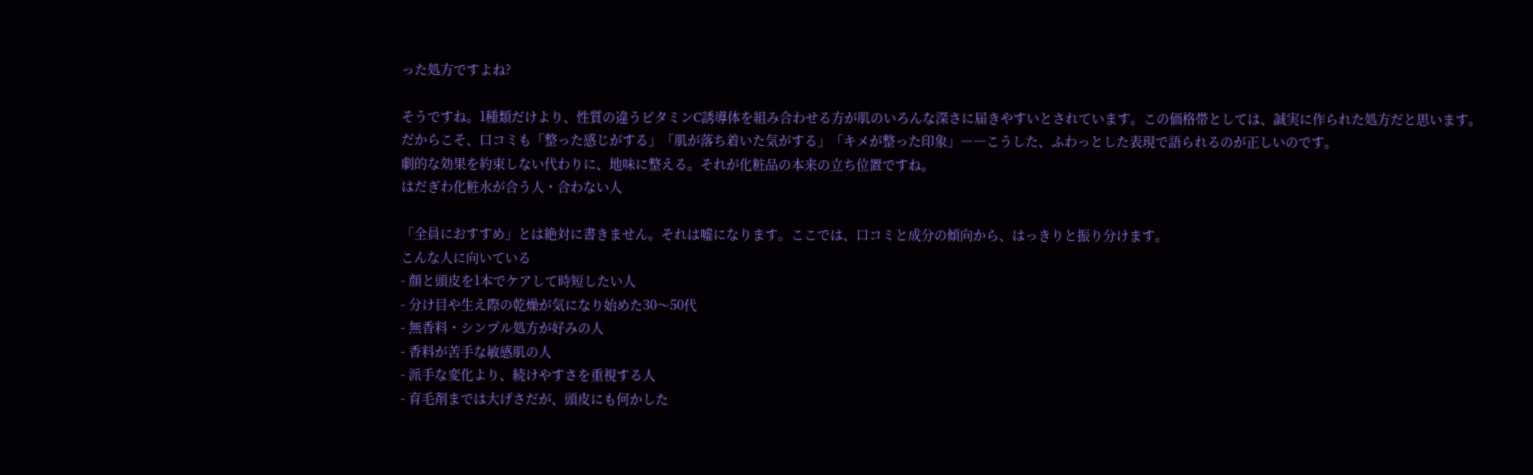った処方ですよね?

そうですね。1種類だけより、性質の違うビタミンC誘導体を組み合わせる方が肌のいろんな深さに届きやすいとされています。この価格帯としては、誠実に作られた処方だと思います。
だからこそ、口コミも「整った感じがする」「肌が落ち着いた気がする」「キメが整った印象」――こうした、ふわっとした表現で語られるのが正しいのです。
劇的な効果を約束しない代わりに、地味に整える。それが化粧品の本来の立ち位置ですね。
はだぎわ化粧水が合う人・合わない人

「全員におすすめ」とは絶対に書きません。それは嘘になります。ここでは、口コミと成分の傾向から、はっきりと振り分けます。
こんな人に向いている
- 顔と頭皮を1本でケアして時短したい人
- 分け目や生え際の乾燥が気になり始めた30〜50代
- 無香料・シンプル処方が好みの人
- 香料が苦手な敏感肌の人
- 派手な変化より、続けやすさを重視する人
- 育毛剤までは大げさだが、頭皮にも何かした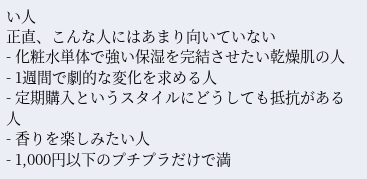い人
正直、こんな人にはあまり向いていない
- 化粧水単体で強い保湿を完結させたい乾燥肌の人
- 1週間で劇的な変化を求める人
- 定期購入というスタイルにどうしても抵抗がある人
- 香りを楽しみたい人
- 1,000円以下のプチプラだけで満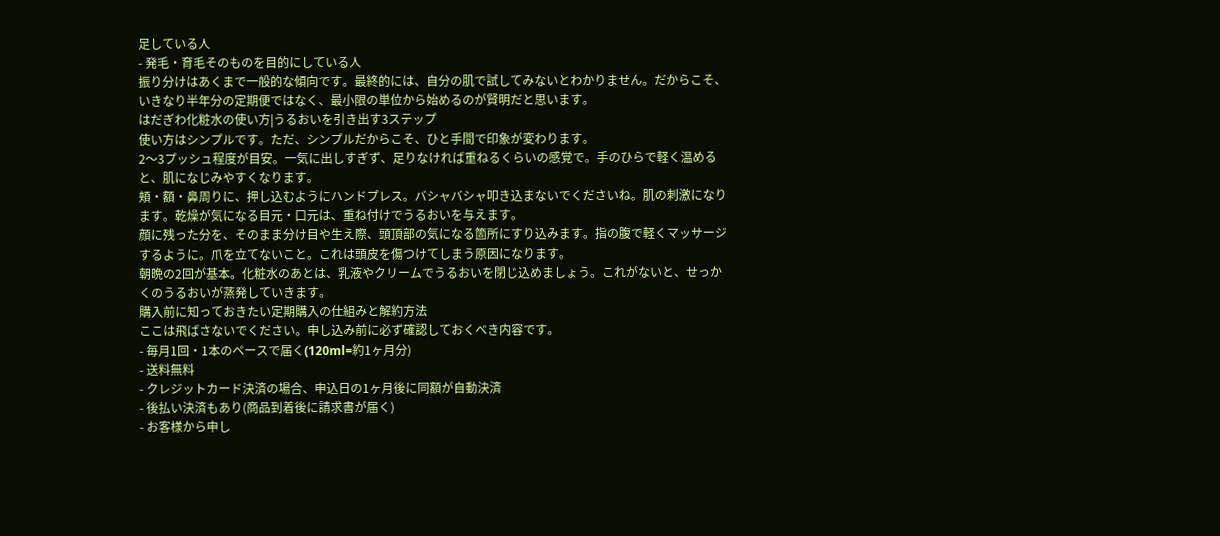足している人
- 発毛・育毛そのものを目的にしている人
振り分けはあくまで一般的な傾向です。最終的には、自分の肌で試してみないとわかりません。だからこそ、いきなり半年分の定期便ではなく、最小限の単位から始めるのが賢明だと思います。
はだぎわ化粧水の使い方|うるおいを引き出す3ステップ
使い方はシンプルです。ただ、シンプルだからこそ、ひと手間で印象が変わります。
2〜3プッシュ程度が目安。一気に出しすぎず、足りなければ重ねるくらいの感覚で。手のひらで軽く温めると、肌になじみやすくなります。
頬・額・鼻周りに、押し込むようにハンドプレス。バシャバシャ叩き込まないでくださいね。肌の刺激になります。乾燥が気になる目元・口元は、重ね付けでうるおいを与えます。
顔に残った分を、そのまま分け目や生え際、頭頂部の気になる箇所にすり込みます。指の腹で軽くマッサージするように。爪を立てないこと。これは頭皮を傷つけてしまう原因になります。
朝晩の2回が基本。化粧水のあとは、乳液やクリームでうるおいを閉じ込めましょう。これがないと、せっかくのうるおいが蒸発していきます。
購入前に知っておきたい定期購入の仕組みと解約方法
ここは飛ばさないでください。申し込み前に必ず確認しておくべき内容です。
- 毎月1回・1本のペースで届く(120ml=約1ヶ月分)
- 送料無料
- クレジットカード決済の場合、申込日の1ヶ月後に同額が自動決済
- 後払い決済もあり(商品到着後に請求書が届く)
- お客様から申し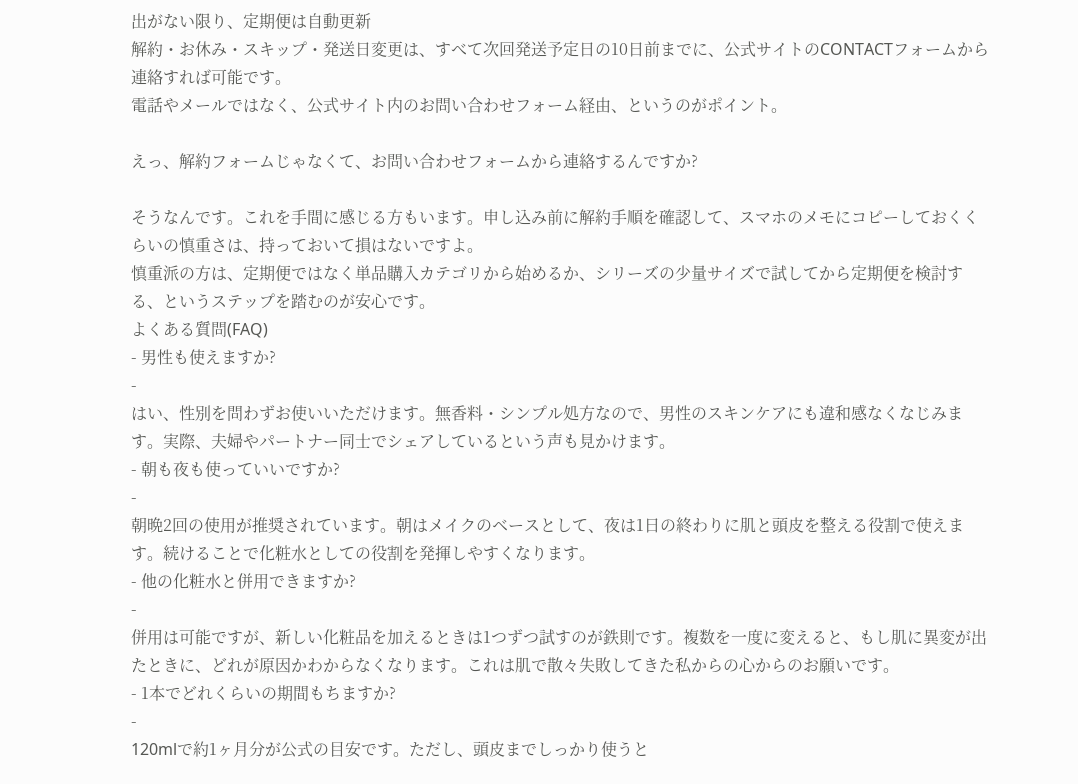出がない限り、定期便は自動更新
解約・お休み・スキップ・発送日変更は、すべて次回発送予定日の10日前までに、公式サイトのCONTACTフォームから連絡すれば可能です。
電話やメールではなく、公式サイト内のお問い合わせフォーム経由、というのがポイント。

えっ、解約フォームじゃなくて、お問い合わせフォームから連絡するんですか?

そうなんです。これを手間に感じる方もいます。申し込み前に解約手順を確認して、スマホのメモにコピーしておくくらいの慎重さは、持っておいて損はないですよ。
慎重派の方は、定期便ではなく単品購入カテゴリから始めるか、シリーズの少量サイズで試してから定期便を検討する、というステップを踏むのが安心です。
よくある質問(FAQ)
- 男性も使えますか?
-
はい、性別を問わずお使いいただけます。無香料・シンプル処方なので、男性のスキンケアにも違和感なくなじみます。実際、夫婦やパートナー同士でシェアしているという声も見かけます。
- 朝も夜も使っていいですか?
-
朝晩2回の使用が推奨されています。朝はメイクのベースとして、夜は1日の終わりに肌と頭皮を整える役割で使えます。続けることで化粧水としての役割を発揮しやすくなります。
- 他の化粧水と併用できますか?
-
併用は可能ですが、新しい化粧品を加えるときは1つずつ試すのが鉄則です。複数を一度に変えると、もし肌に異変が出たときに、どれが原因かわからなくなります。これは肌で散々失敗してきた私からの心からのお願いです。
- 1本でどれくらいの期間もちますか?
-
120mlで約1ヶ月分が公式の目安です。ただし、頭皮までしっかり使うと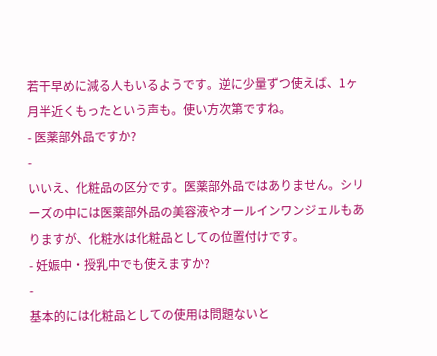若干早めに減る人もいるようです。逆に少量ずつ使えば、1ヶ月半近くもったという声も。使い方次第ですね。
- 医薬部外品ですか?
-
いいえ、化粧品の区分です。医薬部外品ではありません。シリーズの中には医薬部外品の美容液やオールインワンジェルもありますが、化粧水は化粧品としての位置付けです。
- 妊娠中・授乳中でも使えますか?
-
基本的には化粧品としての使用は問題ないと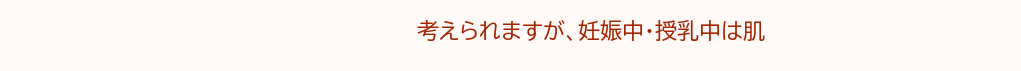考えられますが、妊娠中・授乳中は肌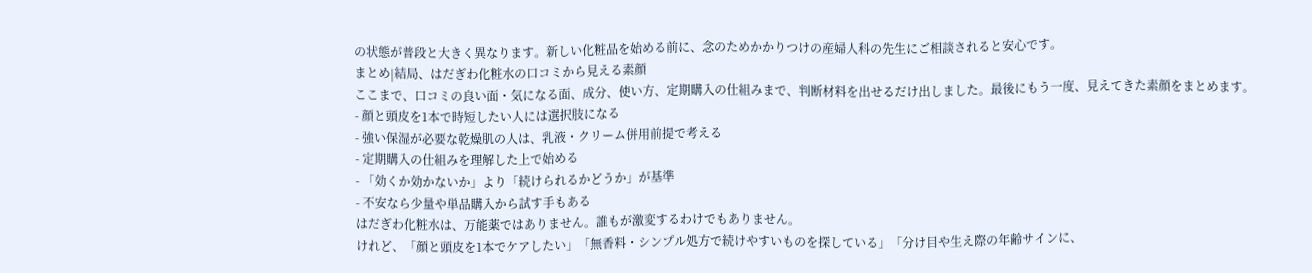の状態が普段と大きく異なります。新しい化粧品を始める前に、念のためかかりつけの産婦人科の先生にご相談されると安心です。
まとめ|結局、はだぎわ化粧水の口コミから見える素顔
ここまで、口コミの良い面・気になる面、成分、使い方、定期購入の仕組みまで、判断材料を出せるだけ出しました。最後にもう一度、見えてきた素顔をまとめます。
- 顔と頭皮を1本で時短したい人には選択肢になる
- 強い保湿が必要な乾燥肌の人は、乳液・クリーム併用前提で考える
- 定期購入の仕組みを理解した上で始める
- 「効くか効かないか」より「続けられるかどうか」が基準
- 不安なら少量や単品購入から試す手もある
はだぎわ化粧水は、万能薬ではありません。誰もが激変するわけでもありません。
けれど、「顔と頭皮を1本でケアしたい」「無香料・シンプル処方で続けやすいものを探している」「分け目や生え際の年齢サインに、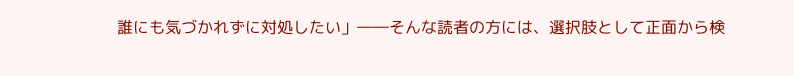誰にも気づかれずに対処したい」――そんな読者の方には、選択肢として正面から検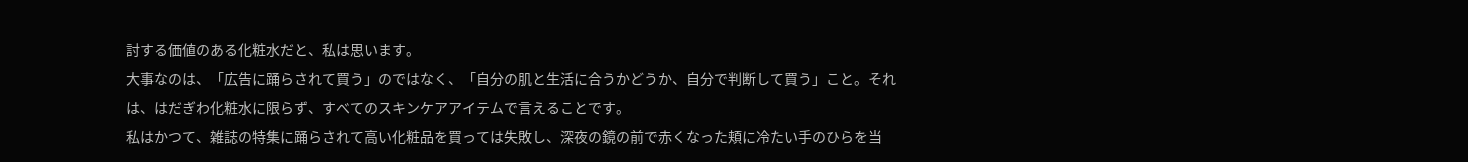討する価値のある化粧水だと、私は思います。
大事なのは、「広告に踊らされて買う」のではなく、「自分の肌と生活に合うかどうか、自分で判断して買う」こと。それは、はだぎわ化粧水に限らず、すべてのスキンケアアイテムで言えることです。
私はかつて、雑誌の特集に踊らされて高い化粧品を買っては失敗し、深夜の鏡の前で赤くなった頬に冷たい手のひらを当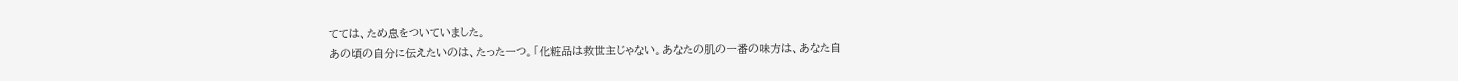てては、ため息をついていました。
あの頃の自分に伝えたいのは、たった一つ。「化粧品は救世主じゃない。あなたの肌の一番の味方は、あなた自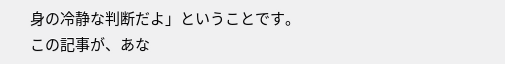身の冷静な判断だよ」ということです。
この記事が、あな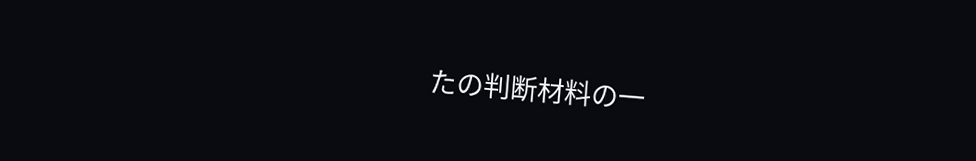たの判断材料の一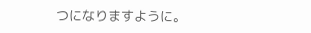つになりますように。